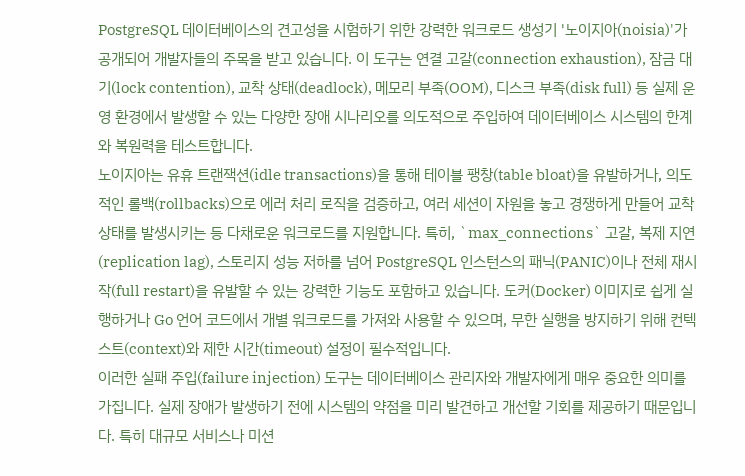PostgreSQL 데이터베이스의 견고성을 시험하기 위한 강력한 워크로드 생성기 '노이지아(noisia)'가 공개되어 개발자들의 주목을 받고 있습니다. 이 도구는 연결 고갈(connection exhaustion), 잠금 대기(lock contention), 교착 상태(deadlock), 메모리 부족(OOM), 디스크 부족(disk full) 등 실제 운영 환경에서 발생할 수 있는 다양한 장애 시나리오를 의도적으로 주입하여 데이터베이스 시스템의 한계와 복원력을 테스트합니다.
노이지아는 유휴 트랜잭션(idle transactions)을 통해 테이블 팽창(table bloat)을 유발하거나, 의도적인 롤백(rollbacks)으로 에러 처리 로직을 검증하고, 여러 세션이 자원을 놓고 경쟁하게 만들어 교착 상태를 발생시키는 등 다채로운 워크로드를 지원합니다. 특히, `max_connections` 고갈, 복제 지연(replication lag), 스토리지 성능 저하를 넘어 PostgreSQL 인스턴스의 패닉(PANIC)이나 전체 재시작(full restart)을 유발할 수 있는 강력한 기능도 포함하고 있습니다. 도커(Docker) 이미지로 쉽게 실행하거나 Go 언어 코드에서 개별 워크로드를 가져와 사용할 수 있으며, 무한 실행을 방지하기 위해 컨텍스트(context)와 제한 시간(timeout) 설정이 필수적입니다.
이러한 실패 주입(failure injection) 도구는 데이터베이스 관리자와 개발자에게 매우 중요한 의미를 가집니다. 실제 장애가 발생하기 전에 시스템의 약점을 미리 발견하고 개선할 기회를 제공하기 때문입니다. 특히 대규모 서비스나 미션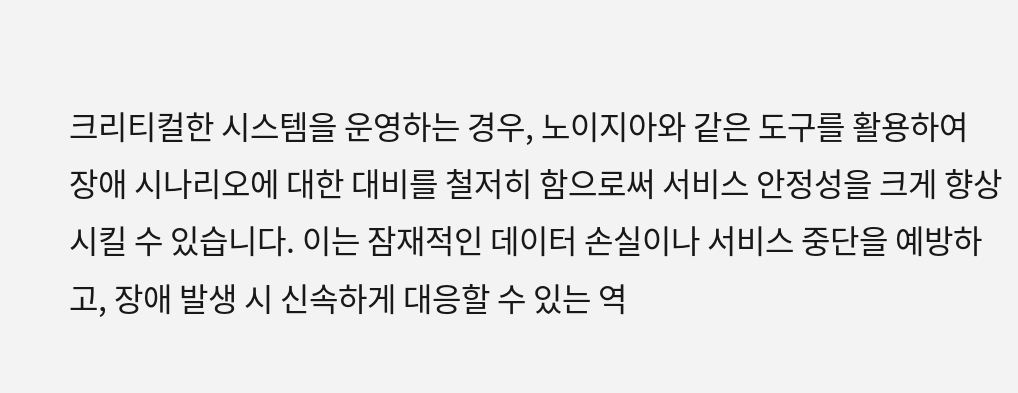크리티컬한 시스템을 운영하는 경우, 노이지아와 같은 도구를 활용하여 장애 시나리오에 대한 대비를 철저히 함으로써 서비스 안정성을 크게 향상시킬 수 있습니다. 이는 잠재적인 데이터 손실이나 서비스 중단을 예방하고, 장애 발생 시 신속하게 대응할 수 있는 역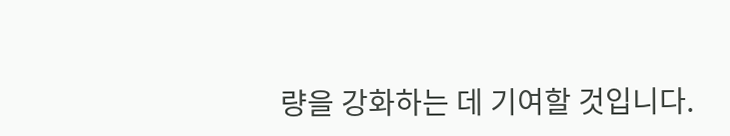량을 강화하는 데 기여할 것입니다.